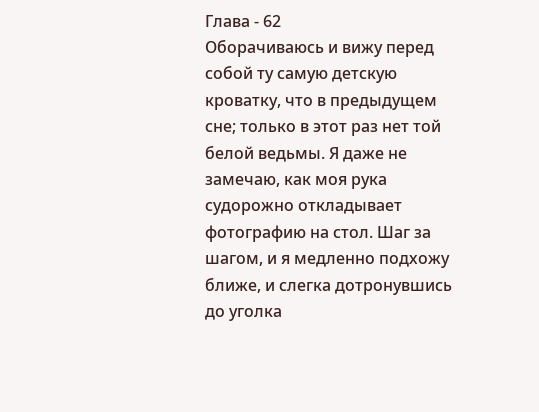Глава - 62
Оборачиваюсь и вижу перед собой ту самую детскую кроватку, что в предыдущем сне; только в этот раз нет той белой ведьмы. Я даже не замечаю, как моя рука судорожно откладывает фотографию на стол. Шаг за шагом, и я медленно подхожу ближе, и слегка дотронувшись до уголка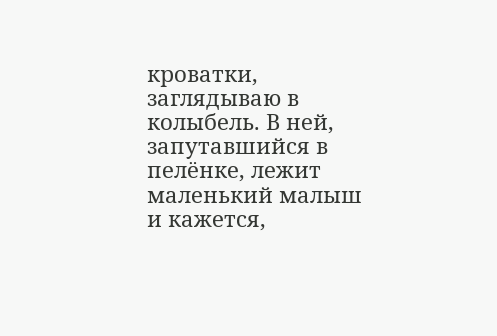кроватки, заглядываю в колыбель. В ней, запутавшийся в пелёнке, лежит маленький малыш и кажется,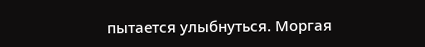пытается улыбнуться. Моргая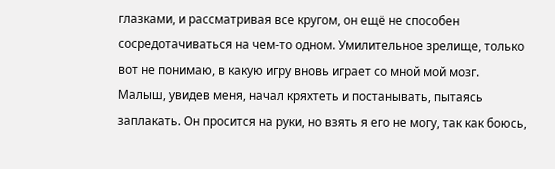глазками, и рассматривая все кругом, он ещё не способен сосредотачиваться на чем-то одном. Умилительное зрелище, только вот не понимаю, в какую игру вновь играет со мной мой мозг.
Малыш, увидев меня, начал кряхтеть и постанывать, пытаясь заплакать. Он просится на руки, но взять я его не могу, так как боюсь,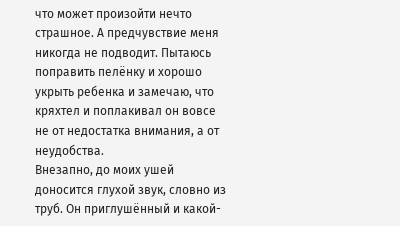что может произойти нечто страшное. А предчувствие меня никогда не подводит. Пытаюсь поправить пелёнку и хорошо укрыть ребенка и замечаю, что кряхтел и поплакивал он вовсе не от недостатка внимания, а от неудобства.
Внезапно, до моих ушей доносится глухой звук, словно из труб. Он приглушённый и какой-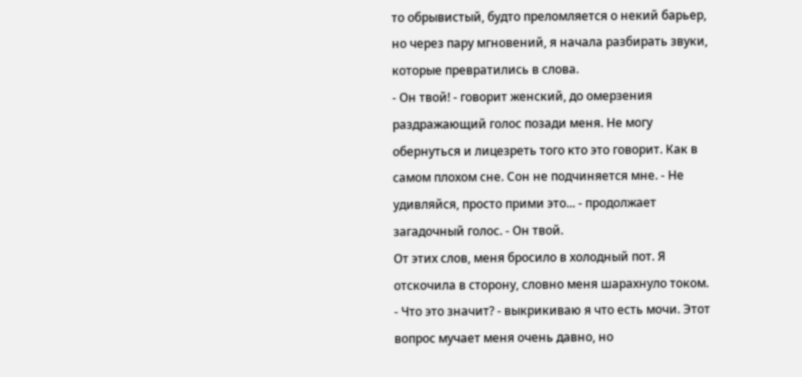то обрывистый, будто преломляется о некий барьер, но через пару мгновений, я начала разбирать звуки, которые превратились в слова.
- Он твой! - говорит женский, до омерзения раздражающий голос позади меня. Не могу обернуться и лицезреть того кто это говорит. Как в самом плохом сне. Сон не подчиняется мне. - Не удивляйся, просто прими это... - продолжает загадочный голос. - Он твой.
От этих слов, меня бросило в холодный пот. Я отскочила в сторону, словно меня шарахнуло током.
- Что это значит? - выкрикиваю я что есть мочи. Этот вопрос мучает меня очень давно, но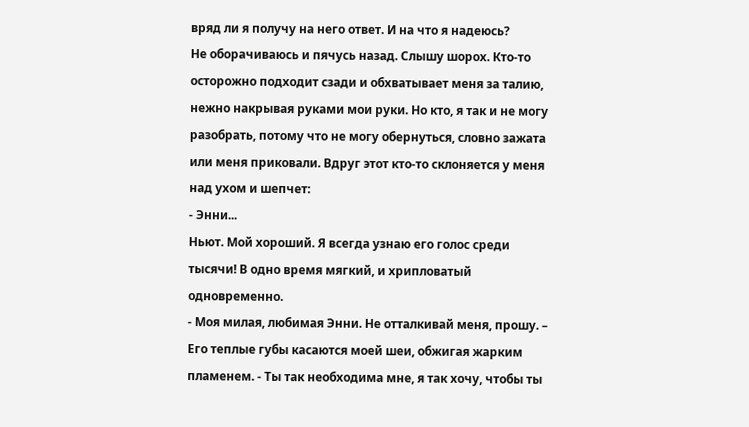вряд ли я получу на него ответ. И на что я надеюсь?
Не оборачиваюсь и пячусь назад. Слышу шорох. Кто-то осторожно подходит сзади и обхватывает меня за талию, нежно накрывая руками мои руки. Но кто, я так и не могу разобрать, потому что не могу обернуться, словно зажата или меня приковали. Вдруг этот кто-то склоняется у меня над ухом и шепчет:
- Энни...
Ньют. Мой хороший. Я всегда узнаю его голос среди тысячи! В одно время мягкий, и хрипловатый одновременно.
- Моя милая, любимая Энни. Не отталкивай меня, прошу. – Его теплые губы касаются моей шеи, обжигая жарким пламенем. - Ты так необходима мне, я так хочу, чтобы ты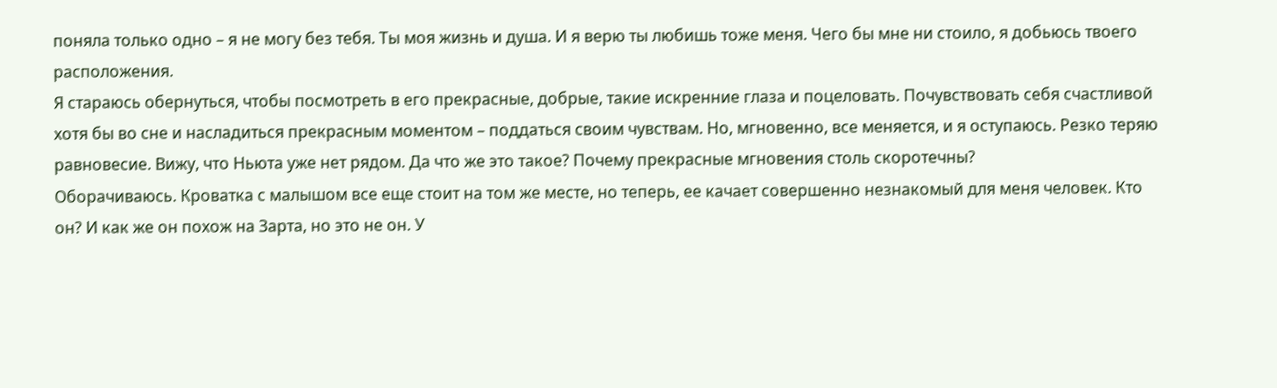поняла только одно – я не могу без тебя. Ты моя жизнь и душа. И я верю ты любишь тоже меня. Чего бы мне ни стоило, я добьюсь твоего расположения.
Я стараюсь обернуться, чтобы посмотреть в его прекрасные, добрые, такие искренние глаза и поцеловать. Почувствовать себя счастливой хотя бы во сне и насладиться прекрасным моментом – поддаться своим чувствам. Но, мгновенно, все меняется, и я оступаюсь. Резко теряю равновесие. Вижу, что Ньюта уже нет рядом. Да что же это такое? Почему прекрасные мгновения столь скоротечны?
Оборачиваюсь. Кроватка с малышом все еще стоит на том же месте, но теперь, ее качает совершенно незнакомый для меня человек. Кто он? И как же он похож на Зарта, но это не он. У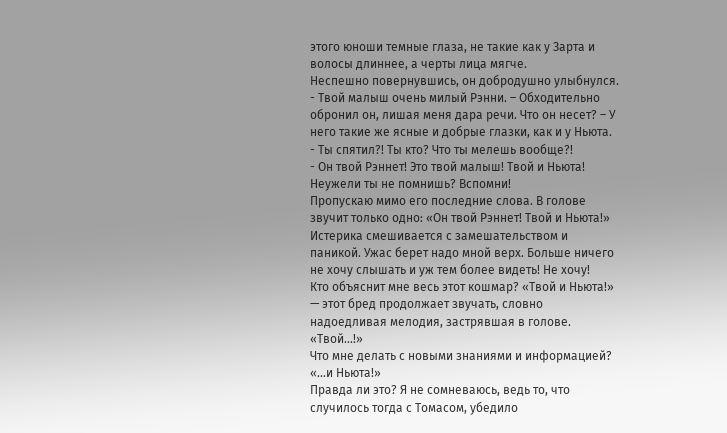этого юноши темные глаза, не такие как у Зарта и волосы длиннее, а черты лица мягче.
Неспешно повернувшись, он добродушно улыбнулся.
- Твой малыш очень милый Рэнни. – Обходительно обронил он, лишая меня дара речи. Что он несет? – У него такие же ясные и добрые глазки, как и у Ньюта.
- Ты спятил?! Ты кто? Что ты мелешь вообще?!
- Он твой Рэннет! Это твой малыш! Твой и Ньюта! Неужели ты не помнишь? Вспомни!
Пропускаю мимо его последние слова. В голове звучит только одно: «Он твой Рэннет! Твой и Ньюта!»
Истерика смешивается с замешательством и паникой. Ужас берет надо мной верх. Больше ничего не хочу слышать и уж тем более видеть! Не хочу!
Кто объяснит мне весь этот кошмар? «Твой и Ньюта!» — этот бред продолжает звучать, словно надоедливая мелодия, застрявшая в голове. «Твой...!»
Что мне делать с новыми знаниями и информацией? «...и Ньюта!»
Правда ли это? Я не сомневаюсь, ведь то, что случилось тогда с Томасом, убедило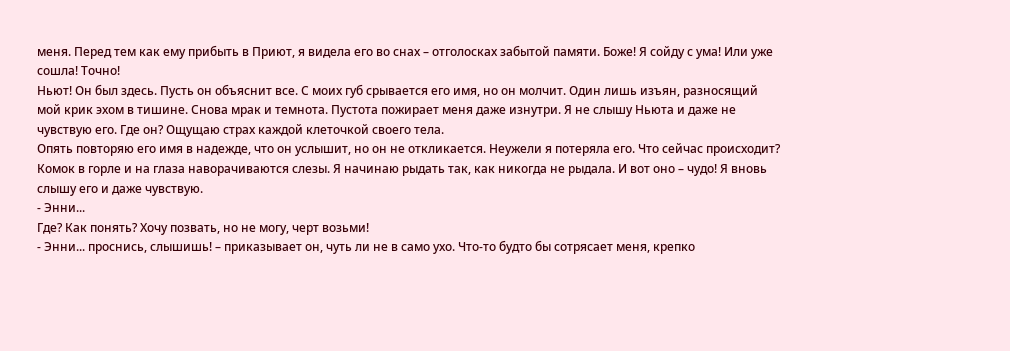меня. Перед тем как ему прибыть в Приют, я видела его во снах – отголосках забытой памяти. Боже! Я сойду с ума! Или уже сошла! Точно!
Ньют! Он был здесь. Пусть он объяснит все. С моих губ срывается его имя, но он молчит. Один лишь изъян, разносящий мой крик эхом в тишине. Снова мрак и темнота. Пустота пожирает меня даже изнутри. Я не слышу Ньюта и даже не чувствую его. Где он? Ощущаю страх каждой клеточкой своего тела.
Опять повторяю его имя в надежде, что он услышит, но он не откликается. Неужели я потеряла его. Что сейчас происходит? Комок в горле и на глаза наворачиваются слезы. Я начинаю рыдать так, как никогда не рыдала. И вот оно – чудо! Я вновь слышу его и даже чувствую.
- Энни...
Где? Как понять? Хочу позвать, но не могу, черт возьми!
- Энни... проснись, слышишь! – приказывает он, чуть ли не в само ухо. Что-то будто бы сотрясает меня, крепко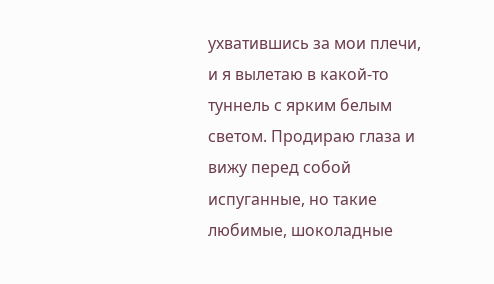ухватившись за мои плечи, и я вылетаю в какой-то туннель с ярким белым светом. Продираю глаза и вижу перед собой испуганные, но такие любимые, шоколадные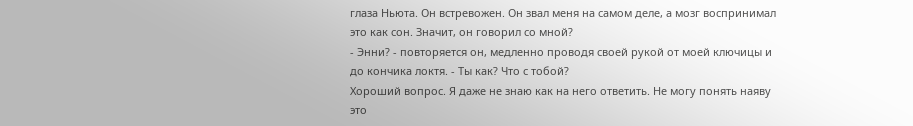глаза Ньюта. Он встревожен. Он звал меня на самом деле, а мозг воспринимал это как сон. Значит, он говорил со мной?
- Энни? - повторяется он, медленно проводя своей рукой от моей ключицы и до кончика локтя. - Ты как? Что с тобой?
Хороший вопрос. Я даже не знаю как на него ответить. Не могу понять наяву это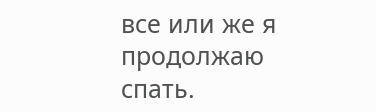все или же я продолжаю спать.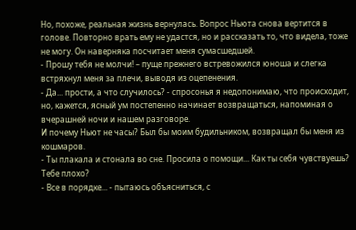Но, похоже, реальная жизнь вернулась. Вопрос Ньюта снова вертится в голове. Повторно врать ему не удастся, но и рассказать то, что видела, тоже не могу. Он наверняка посчитает меня сумасшедшей.
- Прошу тебя не молчи! – пуще прежнего встревожился юноша и слегка встряхнул меня за плечи, выводя из оцепенения.
- Да... прости, а что случилось? - спросонья я недопонимаю, что происходит, но, кажется, ясный ум постепенно начинает возвращаться, напоминая о вчерашней ночи и нашем разговоре.
И почему Ньют не часы? Был бы моим будильником, возвращал бы меня из кошмаров.
- Ты плакала и стонала во сне. Просила о помощи... Как ты себя чувствуешь? Тебе плохо?
- Все в порядке... - пытаюсь объясниться, с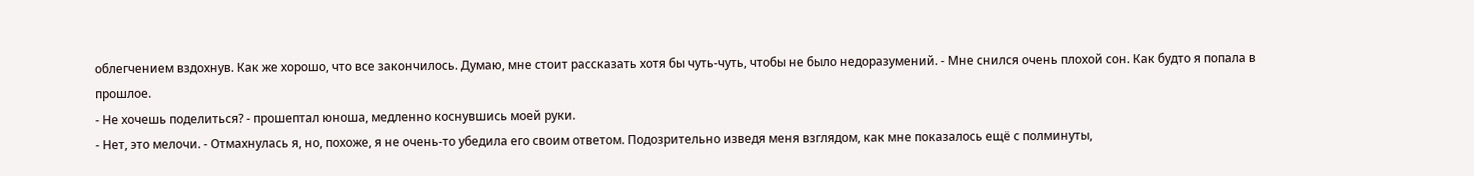облегчением вздохнув. Как же хорошо, что все закончилось. Думаю, мне стоит рассказать хотя бы чуть-чуть, чтобы не было недоразумений. - Мне снился очень плохой сон. Как будто я попала в прошлое.
- Не хочешь поделиться? - прошептал юноша, медленно коснувшись моей руки.
- Нет, это мелочи. - Отмахнулась я, но, похоже, я не очень-то убедила его своим ответом. Подозрительно изведя меня взглядом, как мне показалось ещё с полминуты,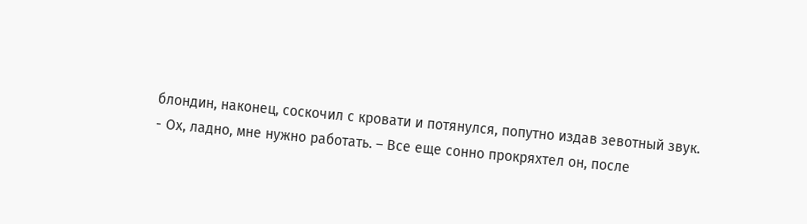блондин, наконец, соскочил с кровати и потянулся, попутно издав зевотный звук.
- Ох, ладно, мне нужно работать. – Все еще сонно прокряхтел он, после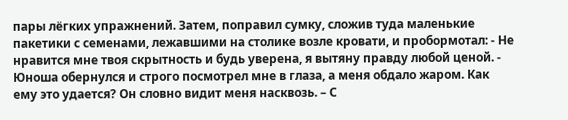пары лёгких упражнений. Затем, поправил сумку, сложив туда маленькие пакетики с семенами, лежавшими на столике возле кровати, и пробормотал: - Не нравится мне твоя скрытность и будь уверена, я вытяну правду любой ценой. - Юноша обернулся и строго посмотрел мне в глаза, а меня обдало жаром. Как ему это удается? Он словно видит меня насквозь. – С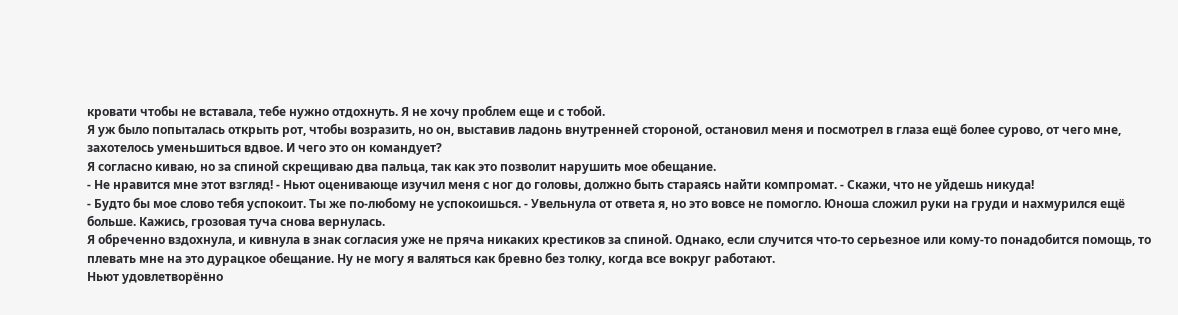кровати чтобы не вставала, тебе нужно отдохнуть. Я не хочу проблем еще и с тобой.
Я уж было попыталась открыть рот, чтобы возразить, но он, выставив ладонь внутренней стороной, остановил меня и посмотрел в глаза ещё более сурово, от чего мне, захотелось уменьшиться вдвое. И чего это он командует?
Я согласно киваю, но за спиной скрещиваю два пальца, так как это позволит нарушить мое обещание.
- Не нравится мне этот взгляд! - Ньют оценивающе изучил меня с ног до головы, должно быть стараясь найти компромат. - Скажи, что не уйдешь никуда!
- Будто бы мое слово тебя успокоит. Ты же по-любому не успокоишься. - Увельнула от ответа я, но это вовсе не помогло. Юноша сложил руки на груди и нахмурился ещё больше. Кажись, грозовая туча снова вернулась.
Я обреченно вздохнула, и кивнула в знак согласия уже не пряча никаких крестиков за спиной. Однако, если случится что-то серьезное или кому-то понадобится помощь, то плевать мне на это дурацкое обещание. Ну не могу я валяться как бревно без толку, когда все вокруг работают.
Ньют удовлетворённо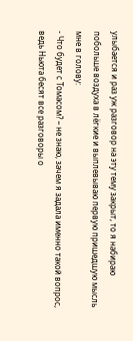улыбается и раз уж разговор на эту тему закрыт, то я набираю побольше воздуха в лёгкие и выплевываю первую пришедшую мысль мне в голову:
- Что будет с Томасом? – не знаю, зачем я задала именно такой вопрос, ведь Ньюта бесят все разговоры о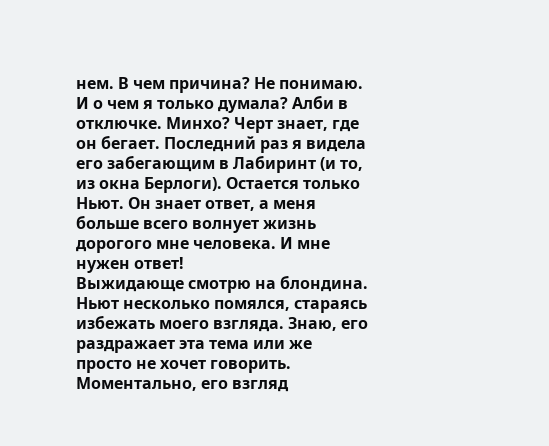нем. В чем причина? Не понимаю. И о чем я только думала? Алби в отключке. Минхо? Черт знает, где он бегает. Последний раз я видела его забегающим в Лабиринт (и то, из окна Берлоги). Остается только Ньют. Он знает ответ, а меня больше всего волнует жизнь дорогого мне человека. И мне нужен ответ!
Выжидающе смотрю на блондина. Ньют несколько помялся, стараясь избежать моего взгляда. Знаю, его раздражает эта тема или же просто не хочет говорить.
Моментально, его взгляд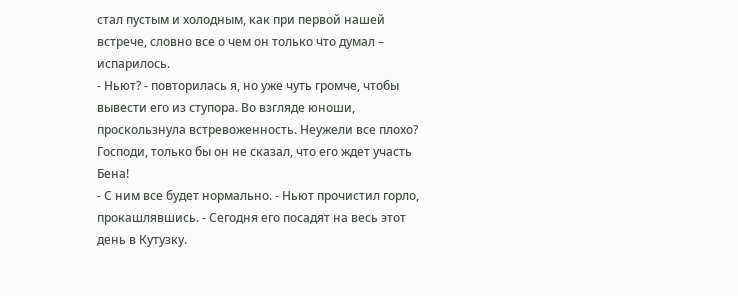стал пустым и холодным, как при первой нашей встрече, словно все о чем он только что думал – испарилось.
- Ньют? - повторилась я, но уже чуть громче, чтобы вывести его из ступора. Во взгляде юноши, проскользнула встревоженность. Неужели все плохо? Господи, только бы он не сказал, что его ждет участь Бена!
- С ним все будет нормально. - Ньют прочистил горло, прокашлявшись. - Сегодня его посадят на весь этот день в Кутузку.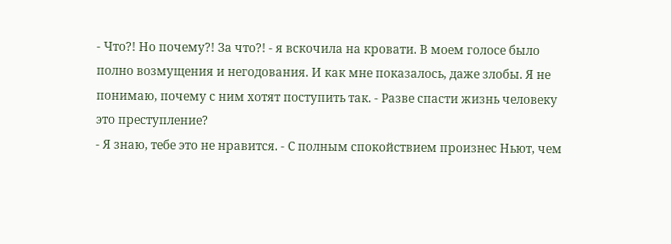- Что?! Но почему?! За что?! - я вскочила на кровати. В моем голосе было полно возмущения и негодования. И как мне показалось, даже злобы. Я не понимаю, почему с ним хотят поступить так. - Разве спасти жизнь человеку это преступление?
- Я знаю, тебе это не нравится. - С полным спокойствием произнес Ньют, чем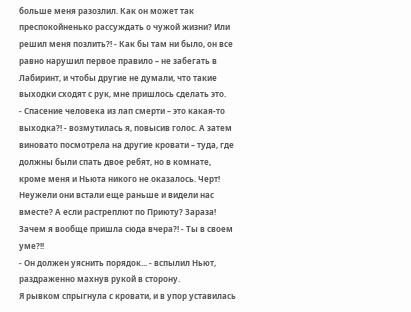больше меня разозлил. Как он может так преспокойненько рассуждать о чужой жизни? Или решил меня позлить?! - Как бы там ни было, он все равно нарушил первое правило – не забегать в Лабиринт, и чтобы другие не думали, что такие выходки сходят с рук, мне пришлось сделать это.
- Спасение человека из лап смерти – это какая-то выходка?! - возмутилась я, повысив голос. А затем виновато посмотрела на другие кровати – туда, где должны были спать двое ребят, но в комнате, кроме меня и Ньюта никого не оказалось. Черт! Неужели они встали еще раньше и видели нас вместе? А если растреплют по Приюту? Зараза! Зачем я вообще пришла сюда вчера?! - Ты в своем уме?!!
- Он должен уяснить порядок... - вспылил Ньют, раздраженно махнув рукой в сторону.
Я рывком спрыгнула с кровати, и в упор уставилась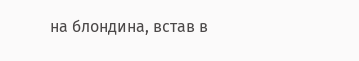на блондина, встав в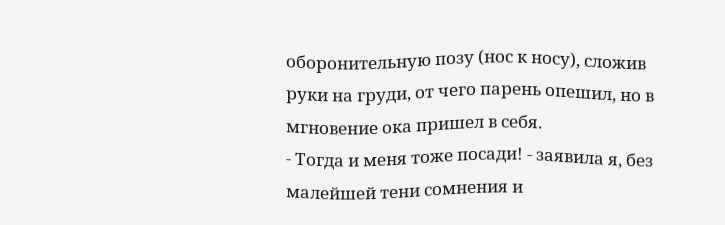оборонительную позу (нос к носу), сложив руки на груди, от чего парень опешил, но в мгновение ока пришел в себя.
- Тогда и меня тоже посади! - заявила я, без малейшей тени сомнения и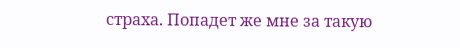страха. Попадет же мне за такую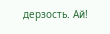дерзость. Ай!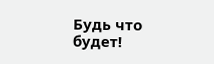Будь что будет!